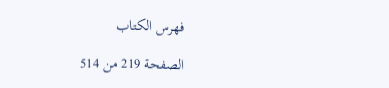فهرس الكتاب

الصفحة 219 من 514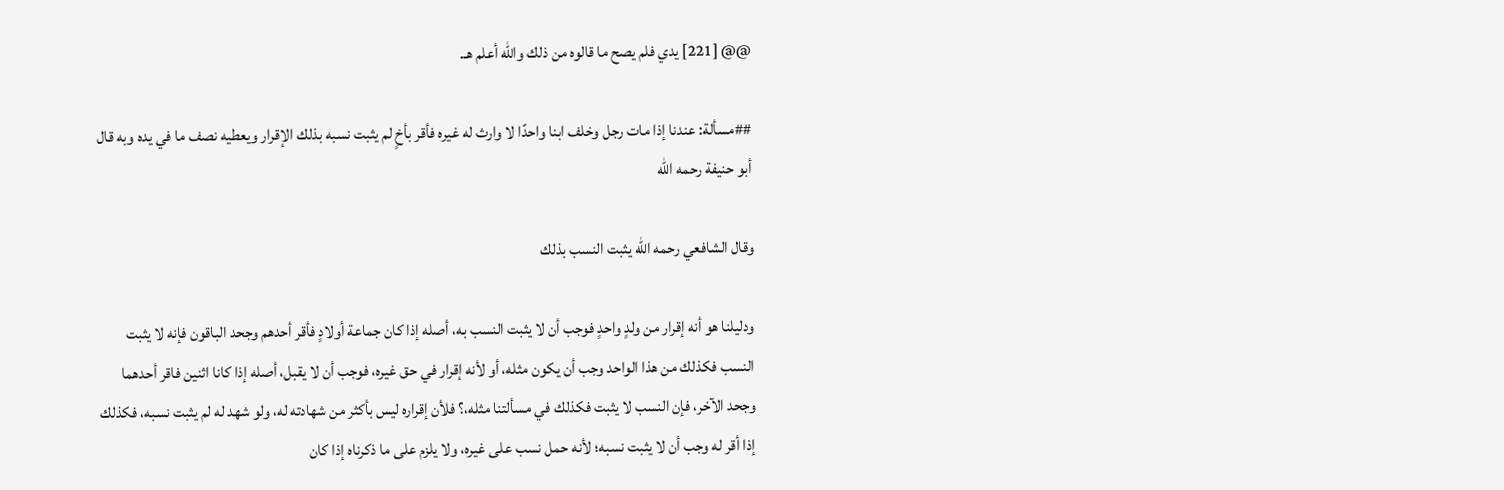@@ [221] يدي فلم يصح ما قالوه من ذلك والله أعلم هـ.

##مسألة: عندنا إذا مات رجل وخلف ابنا واحدًا لا وارث له غيره فأقر بأخٍ لم يثبت نسبه بذلك الإقرار ويعطيه نصف ما في يده وبه قال أبو حنيفة رحمه الله

وقال الشافعي رحمه الله يثبت النسب بذلك

ودليلنا هو أنه إقرار من ولدٍ واحدٍ فوجب أن لا يثبت النسب به، أصله إذا كان جماعة أولادٍ فأقر أحدهم وجحد الباقون فإنه لا يثبت النسب فكذلك من هذا الواحد وجب أن يكون مثله، أو لأنه إقرار في حق غيره، فوجب أن لا يقبل، أصله إذا كانا اثنين فاقر أحدهما وجحد الآخر، فإن النسب لا يثبت فكذلك في مسألتنا مثله،؟ فلأن إقراره ليس بأكثر من شهادته له، ولو شهد له لم يثبت نسبه، فكذلك إذا أقر له وجب أن لا يثبت نسبه؛ لأنه حمل نسب على غيره، ولا يلزم على ما ذكرناه إذا كان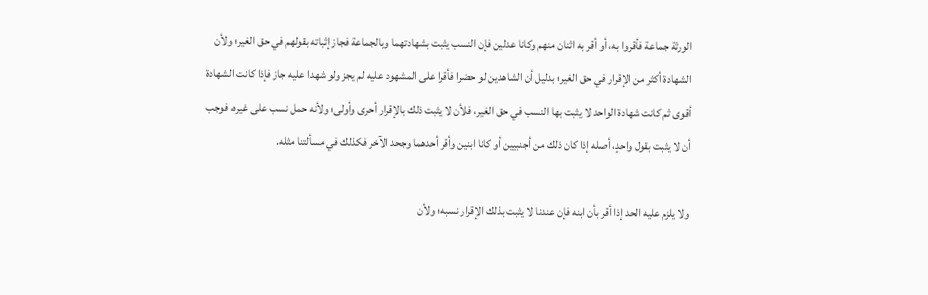الورثة جماعة فأقروا به، أو أقر به اثنان منهم وكانا عدلين فإن النسب يثبت بشهادتهما وبالجماعة فجاز إثباته بقولهم في حق الغير؛ ولأن الشهادة أكثر من الإقرار في حق الغير؛ بدليل أن الشاهدين لو حضرا فأقرا على المشهود عليه لم يجز ولو شهدا عليه جاز فإذا كانت الشهادة أقوى ثم كانت شهادة الواحد لا يثبت بها النسب في حق الغير، فلأن لا يثبت ذلك بالإقرار أحرى وأولى؛ ولأنه حمل نسب على غيره، فوجب أن لا يثبت بقول واحدٍ، أصله إذا كان ذلك من أجنبيين أو كانا ابنين وأقر أحدهما وجحد الآخر فكذلك في مسألتنا مثله.

ولا يلزم عليه الحد إذا أقر بأن ابنه فإن عندنا لا يثبت بذلك الإقرار نسبه؛ ولأن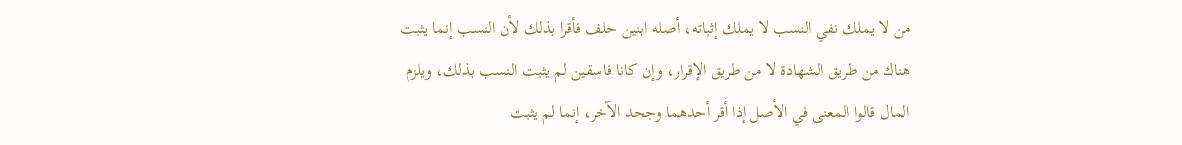من لا يملك نفي النسب لا يملك إثباته، أصله ابنين حلف فأقرا بذلك لأن النسب إنما يثبت هناك من طريق الشهادة لا من طريق الإقرار، وإن كانا فاسقين لم يثبت النسب بذلك، ويلزم المال قالوا المعنى في الأصل إذا أقر أحدهما وجحد الآخر، إنما لم يثبت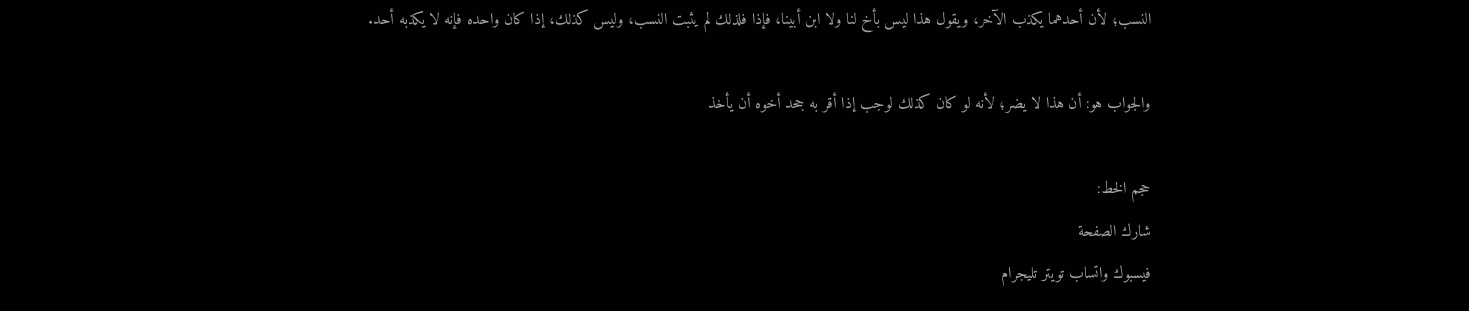النسب؛ لأن أحدهما يكذب الآخر، ويقول هذا ليس بأخ لنا ولا ابن أبينا، فإذا فلذلك لم يثبت النسب، وليس كذلك، إذا كان واحده فإنه لا يكذبه أحد.

والجواب هو: أن هذا لا يضر؛ لأنه لو كان كذلك لوجب إذا أقر به جحد أخوه أن يأخذ

حجم الخط:
شارك الصفحة
فيسبوك واتساب تويتر تليجرام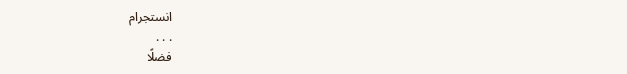انستجرام
. . .
فضلًا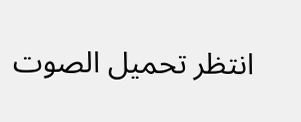انتظر تحميل الصوت